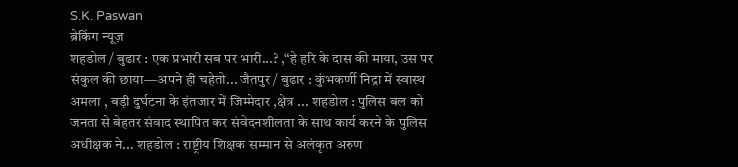S.K. Paswan
ब्रेकिंग न्यूज़
शहडोल / बुढार : एक प्रभारी सब पर भारी...? ,“हे हरि के दास की माया, उस पर संकुल की छाया—अपने ही चहेतो... जैतपुर / बुढार : कुंभकर्णी निद्रा में स्वास्थ अमला , बड़ी दुर्घटना के इंतजार में जिम्मेदार ,क्षेत्र ... शहडोल : पुलिस बल को जनता से बेहतर संवाद स्थापित कर संवेदनशीलता के साथ कार्य करने के पुलिस अधीक्षक ने... शहडोल : राष्ट्रीय शिक्षक सम्मान से अलंकृत अरुण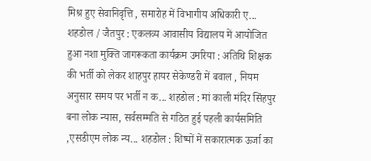मिश्र हुए सेवानिवृत्ति , समारोह में विभागीय अधिकारी ए... शहडोल / जैतपुर : एकलव्य आवासीय विद्यालय में आयोजित हुआ नशा मुक्ति जागरूकता कार्यक्रम उमरिया : अतिथि शिक्षक की भर्ती को लेकर शाहपुर हायर सेकेण्डरी में बवाल , नियम अनुसार समय पर भर्ती न क... शहडोल : मां काली मंदिर सिंहपुर बना लोक न्यास, सर्वसम्मति से गठित हुई पहली कार्यसमिति ,एसडीएम लोक न्य... शहडोल : शिष्यों में सकारात्मक ऊर्जा का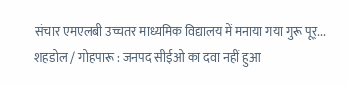संचार एमएलबी उच्चतर माध्यमिक विद्यालय में मनाया गया गुरू पूर्... शहडोल / गोहपारू : जनपद सीईओ का दवा नहीं हुआ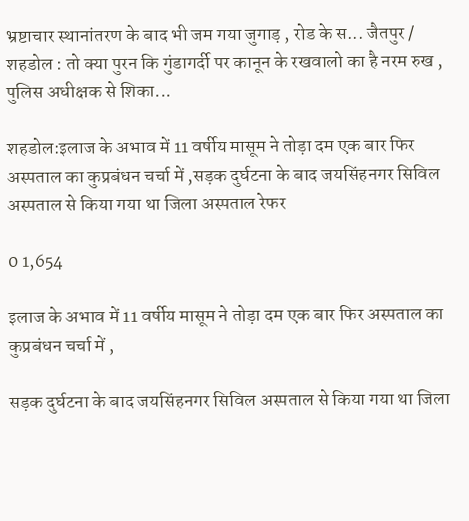भ्रष्टाचार स्थानांतरण के बाद भी जम गया जुगाड़ , रोड के स... जैतपुर / शहडोल : तो क्या पुरन कि गुंडागर्दी पर कानून के रखवालो का है नरम रुख , पुलिस अधीक्षक से शिका...

शहडोल:इलाज के अभाव में 11 वर्षीय मासूम ने तोड़ा दम एक बार फिर अस्पताल का कुप्रबंधन चर्चा में ,सड़क दुर्घटना के बाद जयसिंहनगर सिविल अस्पताल से किया गया था जिला अस्पताल रेफर

0 1,654

इलाज के अभाव में 11 वर्षीय मासूम ने तोड़ा दम एक बार फिर अस्पताल का कुप्रबंधन चर्चा में ,

सड़क दुर्घटना के बाद जयसिंहनगर सिविल अस्पताल से किया गया था जिला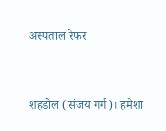अस्पताल रेफर



शहडोल (संजय गर्ग)। हमेशा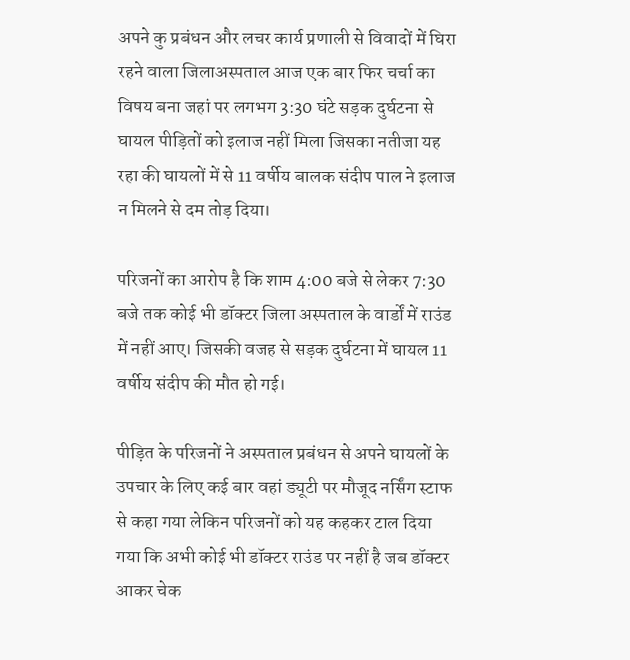अपने कु प्रबंधन और लचर कार्य प्रणाली से विवादों में घिरा रहने वाला जिलाअस्पताल आज एक बार फिर चर्चा का विषय बना जहां पर लगभग 3:30 घंटे सड़क दुर्घटना से घायल पीड़ितों को इलाज नहीं मिला जिसका नतीजा यह रहा की घायलों में से 11 वर्षीय बालक संदीप पाल ने इलाज न मिलने से दम तोड़ दिया।

परिजनों का आरोप है कि शाम 4:00 बजे से लेकर 7:30 बजे तक कोई भी डॉक्टर जिला अस्पताल के वार्डों में राउंड में नहीं आए। जिसकी वजह से सड़क दुर्घटना में घायल 11 वर्षीय संदीप की मौत हो गई।

पीड़ित के परिजनों ने अस्पताल प्रबंधन से अपने घायलों के उपचार के लिए कई बार वहां ड्यूटी पर मौजूद नर्सिंग स्टाफ से कहा गया लेकिन परिजनों को यह कहकर टाल दिया गया कि अभी कोई भी डॉक्टर राउंड पर नहीं है जब डॉक्टर आकर चेक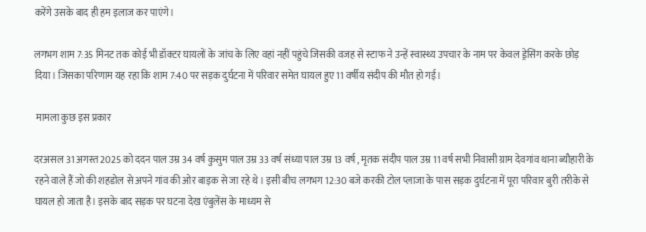करेंगे उसके बाद ही हम इलाज कर पाएंगे।

लगभग शाम 7:35 मिनट तक कोई भी डॉक्टर घायलों के जांच के लिए वहां नहीं पहुंचे जिसकी वजह से स्टाफ ने उन्हें स्वास्थ्य उपचार के नाम पर केवल ड्रेसिंग करके छोड़ दिया। जिसका परिणाम यह रहा कि शाम 7:40 पर सड़क दुर्घटना में परिवार समेत घायल हुए 11 वर्षीय संदीप की मौत हो गई।

 मामला कुछ इस प्रकार

दरअसल 31 अगस्त 2025 को ददन पाल उम्र 34 वर्ष कुसुम पाल उम्र 33 वर्ष संध्या पाल उम्र 13 वर्ष , मृतक संदीप पाल उम्र 11 वर्ष सभी निवासी ग्राम देवगांव थाना ब्यौहारी के रहने वाले हैं जो की शहडोल से अपने गांव की ओर बाइक से जा रहे थे। इसी बीच लगभग 12:30 बजे करकी टोल प्लाजा के पास सड़क दुर्घटना में पूरा परिवार बुरी तरीके से घायल हो जाता है। इसके बाद सड़क पर घटना देख एंबुलेंस के माध्यम से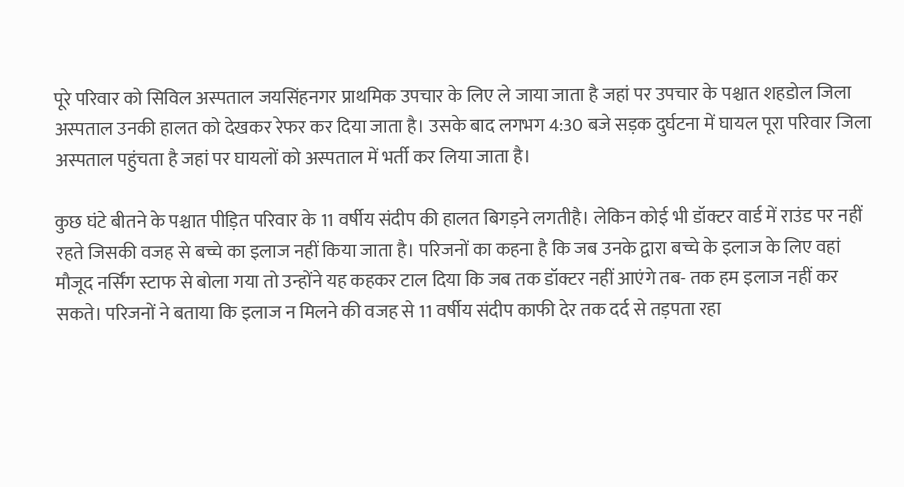पूरे परिवार को सिविल अस्पताल जयसिंहनगर प्राथमिक उपचार के लिए ले जाया जाता है जहां पर उपचार के पश्चात शहडोल जिला अस्पताल उनकी हालत को देखकर रेफर कर दिया जाता है। उसके बाद लगभग 4:30 बजे सड़क दुर्घटना में घायल पूरा परिवार जिला अस्पताल पहुंचता है जहां पर घायलों को अस्पताल में भर्ती कर लिया जाता है।

कुछ घंटे बीतने के पश्चात पीड़ित परिवार के 11 वर्षीय संदीप की हालत बिगड़ने लगतीहै। लेकिन कोई भी डॉक्टर वार्ड में राउंड पर नहीं रहते जिसकी वजह से बच्चे का इलाज नहीं किया जाता है। परिजनों का कहना है कि जब उनके द्वारा बच्चे के इलाज के लिए वहां मौजूद नर्सिंग स्टाफ से बोला गया तो उन्होंने यह कहकर टाल दिया कि जब तक डॉक्टर नहीं आएंगे तब- तक हम इलाज नहीं कर सकते। परिजनों ने बताया कि इलाज न मिलने की वजह से 11 वर्षीय संदीप काफी देर तक दर्द से तड़पता रहा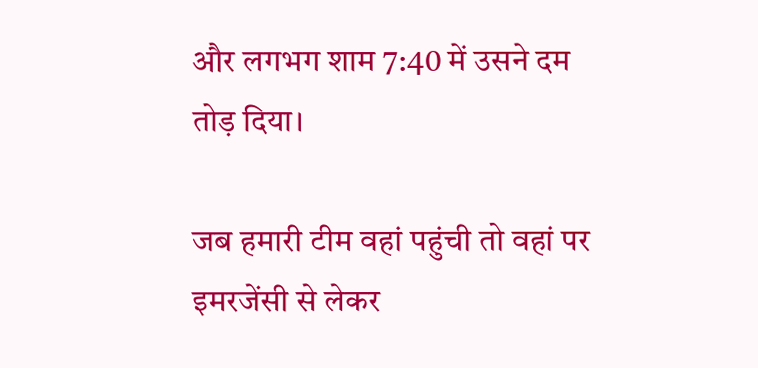और लगभग शाम 7:40 में उसने दम तोड़ दिया।

जब हमारी टीम वहां पहुंची तो वहां पर इमरजेंसी से लेकर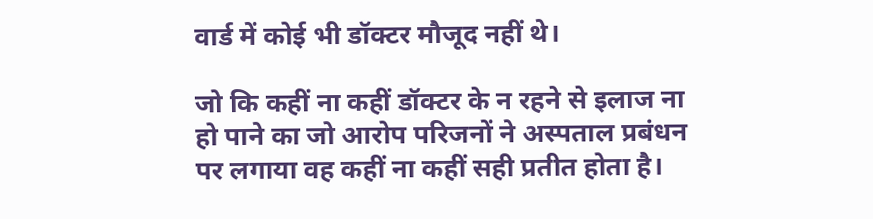वार्ड में कोई भी डॉक्टर मौजूद नहीं थे।

जो कि कहीं ना कहीं डॉक्टर के न रहने से इलाज ना हो पाने का जो आरोप परिजनों ने अस्पताल प्रबंधन पर लगाया वह कहीं ना कहीं सही प्रतीत होता है।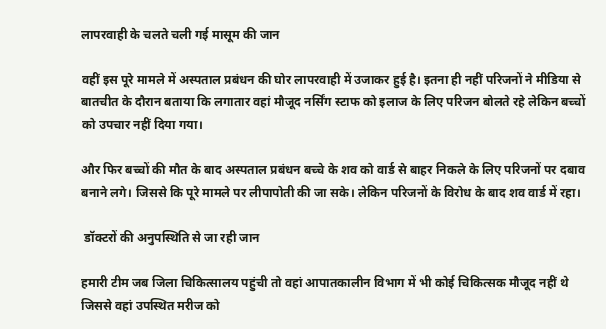लापरवाही के चलते चली गई मासूम की जान

वहीं इस पूरे मामले में अस्पताल प्रबंधन की घोर लापरवाही में उजाकर हुई है। इतना ही नहीं परिजनों ने मीडिया से बातचीत के दौरान बताया कि लगातार वहां मौजूद नर्सिंग स्टाफ को इलाज के लिए परिजन बोलते रहे लेकिन बच्चों को उपचार नहीं दिया गया।

और फिर बच्चों की मौत के बाद अस्पताल प्रबंधन बच्चे के शव को वार्ड से बाहर निकले के लिए परिजनों पर दबाव बनाने लगे। जिससे कि पूरे मामले पर लीपापोती की जा सके। लेकिन परिजनों के विरोध के बाद शव वार्ड में रहा।

 डॉक्टरों की अनुपस्थिति से जा रही जान

हमारी टीम जब जिला चिकित्सालय पहुंची तो वहां आपातकालीन विभाग में भी कोई चिकित्सक मौजूद नहीं थे जिससे वहां उपस्थित मरीज को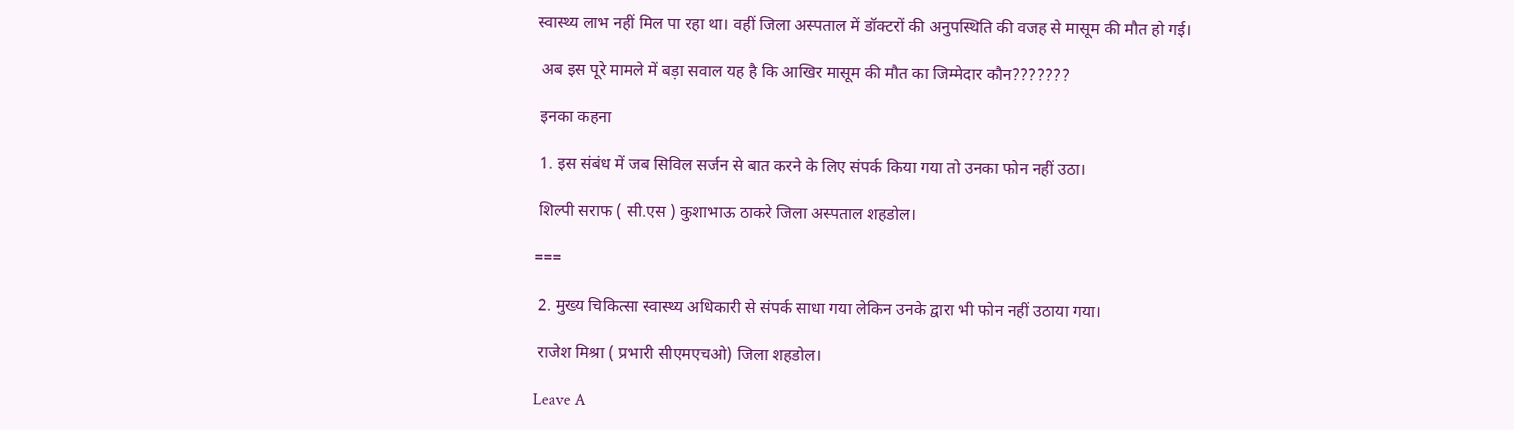स्वास्थ्य लाभ नहीं मिल पा रहा था। वहीं जिला अस्पताल में डॉक्टरों की अनुपस्थिति की वजह से मासूम की मौत हो गई।

 अब इस पूरे मामले में बड़ा सवाल यह है कि आखिर मासूम की मौत का जिम्मेदार कौन???????

 इनका कहना

 1. इस संबंध में जब सिविल सर्जन से बात करने के लिए संपर्क किया गया तो उनका फोन नहीं उठा।

 शिल्पी सराफ ( सी.एस ) कुशाभाऊ ठाकरे जिला अस्पताल शहडोल।

===

 2. मुख्य चिकित्सा स्वास्थ्य अधिकारी से संपर्क साधा गया लेकिन उनके द्वारा भी फोन नहीं उठाया गया।

 राजेश मिश्रा ( प्रभारी सीएमएचओ) जिला शहडोल।

Leave A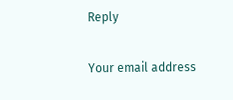Reply

Your email address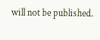will not be published.